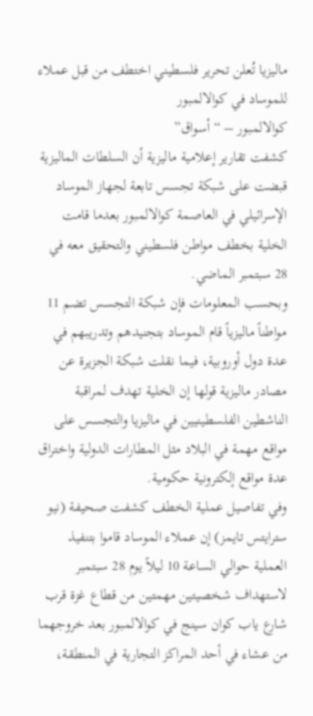ماليزيا تُعلن تحرير فلسطيني اختطف من قبل عملاء للموساد في كوالالمبور
كوالالمبور – “أسواق”
كشفت تقارير إعلامية ماليزية أن السلطات الماليزية قبضت على شبكة تجسس تابعة لجهاز الموساد الإسرائيلي في العاصمة كوالالمبور بعدما قامت الخلية بخطف مواطن فلسطيني والتحقيق معه في 28 سبتمبر الماضي.
وبحسب المعلومات فإن شبكة التجسس تضم 11 مواطناً ماليزياً قام الموساد بتجنيدهم وتدريبهم في عدة دول أوروبية، فيما نقلت شبكة الجزيرة عن مصادر ماليزية قولها إن الخلية تهدف لمراقبة الناشطين الفلسطينيين في ماليزيا والتجسس على مواقع مهمة في البلاد مثل المطارات الدولية واختراق عدة مواقع إلكترونية حكومية.
وفي تفاصيل عملية الخطف كشفت صحيفة (نيو سترايتس تايمز) إن عملاء الموساد قاموا بتنفيذ العملية حوالي الساعة 10 ليلاً يوم 28 سبتمبر لاستهداف شخصيتين مهمتين من قطاع غزة قرب شارع ياب كوان سينج في كوالالمبور بعد خروجهما من عشاء في أحد المراكز التجارية في المنطقة،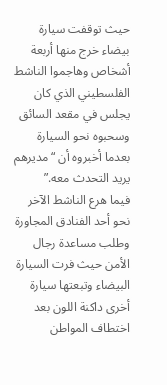حيث توقفت سيارة بيضاء خرج منها أربعة أشخاص وهاجموا الناشط الفلسطيني الذي كان يجلس في مقعد السائق وسحبوه نحو السيارة بعدما أخبروه أن “مديرهم يريد التحدث معه.”
فيما هرع الناشط الآخر نحو أحد الفنادق المجاورة وطلب مساعدة رجال الأمن حيث فرت السيارة البيضاء وتبعتها سيارة أخرى داكنة اللون بعد اختطاف المواطن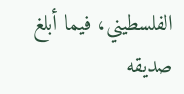الفلسطيني، فيما أبلغ صديقه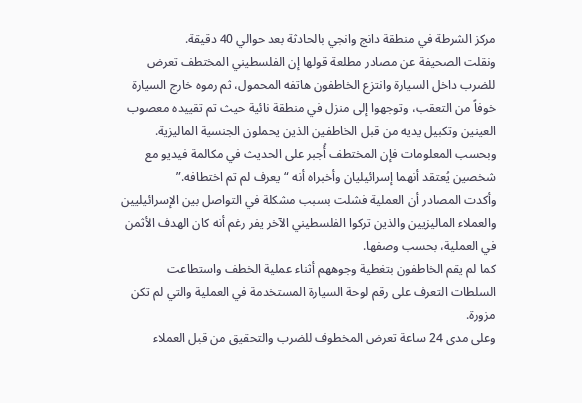مركز الشرطة في منطقة دانج وانجي بالحادثة بعد حوالي 40 دقيقة.
ونقلت الصحيفة عن مصادر مطلعة قولها إن الفلسطيني المختطف تعرض للضرب داخل السيارة وانتزع الخاطفون هاتفه المحمول، ثم رموه خارج السيارة خوفاً من التعقب، وتوجهوا إلى منزل في منطقة نائية حيث تم تقييده معصوب العينين وتكبيل يديه من قبل الخاطفين الذين يحملون الجنسية الماليزية.
وبحسب المعلومات فإن المختطف أُجبر على الحديث في مكالمة فيديو مع شخصين يُعتقد أنهما إسرائيليان وأخبراه أنه “يعرف لم تم اختطافه.”
وأكدت المصادر أن العملية فشلت بسبب مشكلة في التواصل بين الإسرائيليين والعملاء الماليزيين والذين تركوا الفلسطيني الآخر يفر رغم أنه كان الهدف الأثمن في العملية، بحسب وصفها.
كما لم يقم الخاطفون بتغطية وجوههم أثناء عملية الخطف واستطاعت السلطات التعرف على رقم لوحة السيارة المستخدمة في العملية والتي لم تكن مزورة.
وعلى مدى 24 ساعة تعرض المخطوف للضرب والتحقيق من قبل العملاء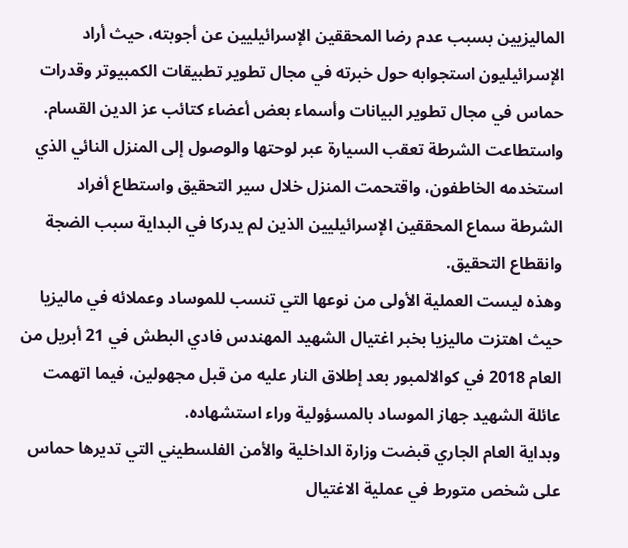الماليزيين بسبب عدم رضا المحققين الإسرائيليين عن أجوبته، حيث أراد الإسرائيليون استجوابه حول خبرته في مجال تطوير تطبيقات الكمبيوتر وقدرات حماس في مجال تطوير البيانات وأسماء بعض أعضاء كتائب عز الدين القسام.
واستطاعت الشرطة تعقب السيارة عبر لوحتها والوصول إلى المنزل النائي الذي استخدمه الخاطفون، واقتحمت المنزل خلال سير التحقيق واستطاع أفراد الشرطة سماع المحققين الإسرائيليين الذين لم يدركا في البداية سبب الضجة وانقطاع التحقيق.
وهذه ليست العملية الأولى من نوعها التي تنسب للموساد وعملائه في ماليزيا حيث اهتزت ماليزيا بخبر اغتيال الشهيد المهندس فادي البطش في 21 أبريل من العام 2018 في كوالالمبور بعد إطلاق النار عليه من قبل مجهولين، فيما اتهمت عائلة الشهيد جهاز الموساد بالمسؤولية وراء استشهاده.
وبداية العام الجاري قبضت وزارة الداخلية والأمن الفلسطيني التي تديرها حماس على شخص متورط في عملية الاغتيال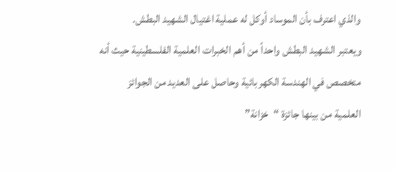والذي اعترف بأن الموساد أوكل له عملية اغتيال الشهيد البطش.
ويعتبر الشهيد البطش واحداً من أهم الخبرات العلمية الفلسطينية حيث أنه متخصص في الهندسة الكهربائية وحاصل على العديد من الجوائز العلمية من بينها جائزة “خزانة”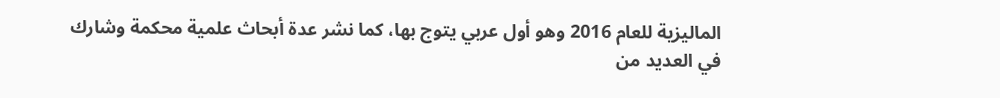الماليزية للعام 2016 وهو أول عربي يتوج بها، كما نشر عدة أبحاث علمية محكمة وشارك في العديد من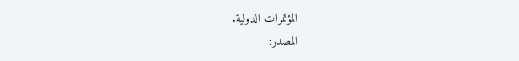المؤتمرات الدولية.
المصدر: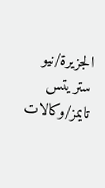الجزيرة/نيو ستريتس تايمز/وكالات